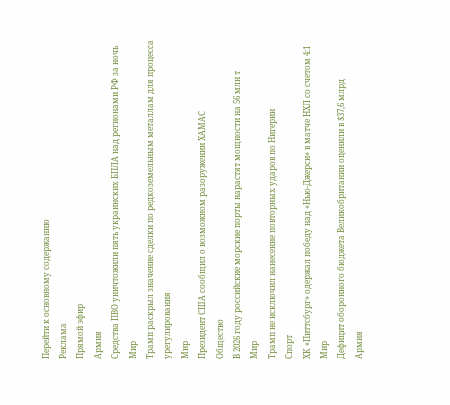Перейти к основному содержанию
Реклама
Прямой эфир
Армия
Средства ПВО уничтожили пять украинских БПЛА над регионами РФ за ночь
Мир
Трамп раскрыл значение сделки по редкоземельным металлам для процесса урегулирования
Мир
Президент США сообщил о возможном разоружении ХАМАС
Общество
В 2026 году российские морские порты нарастят мощности на 56 млн т
Мир
Трамп не исключил нанесение повторных ударов по Нигерии
Спорт
ХК «Питтсбург» одержал победу над «Нью-Джерси» в матче НХЛ со счетом 4:1
Мир
Дефицит оборонного бюджета Великобритании оценили в $37,6 млрд
Армия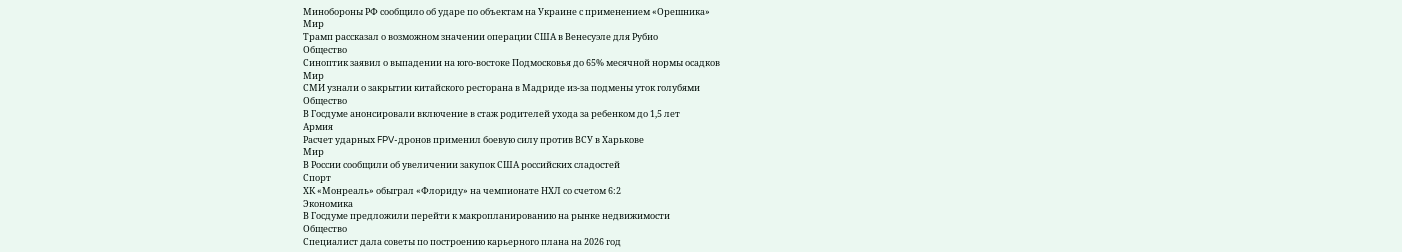Минобороны РФ сообщило об ударе по объектам на Украине с применением «Орешника»
Мир
Трамп рассказал о возможном значении операции США в Венесуэле для Рубио
Общество
Синоптик заявил о выпадении на юго-востоке Подмосковья до 65% месячной нормы осадков
Мир
СМИ узнали о закрытии китайского ресторана в Мадриде из-за подмены уток голубями
Общество
В Госдуме анонсировали включение в стаж родителей ухода за ребенком до 1,5 лет
Армия
Расчет ударных FPV-дронов применил боевую силу против ВСУ в Харькове
Мир
В России сообщили об увеличении закупок США российских сладостей
Спорт
ХК «Монреаль» обыграл «Флориду» на чемпионате НХЛ со счетом 6:2
Экономика
В Госдуме предложили перейти к макропланированию на рынке недвижимости
Общество
Специалист дала советы по построению карьерного плана на 2026 год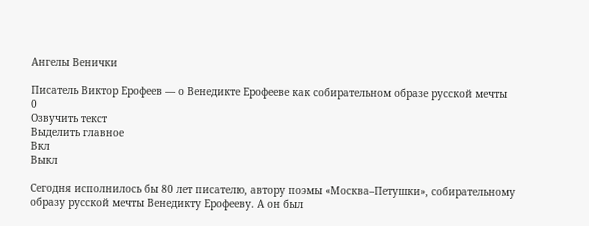Ангелы Венички

Писатель Виктор Ерофеев — о Венедикте Ерофееве как собирательном образе русской мечты
0
Озвучить текст
Выделить главное
Вкл
Выкл

Сегодня исполнилось бы 80 лет писателю, автору поэмы «Москва–Петушки», собирательному образу русской мечты Венедикту Ерофееву. А он был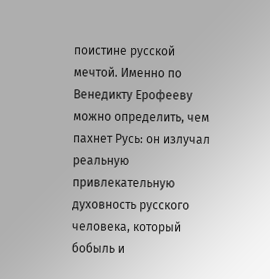поистине русской мечтой. Именно по Венедикту Ерофееву можно определить, чем пахнет Русь: он излучал реальную привлекательную духовность русского человека, который бобыль и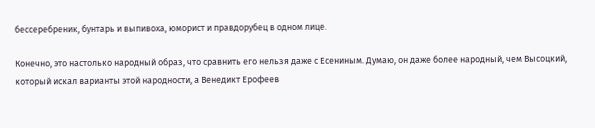бессеребреник, бунтарь и выпивоха, юморист и правдорубец в одном лице.

Конечно, это настолько народный образ, что сравнить его нельзя даже с Есениным. Думаю, он даже более народный, чем Высоцкий, который искал варианты этой народности, а Венедикт Ерофеев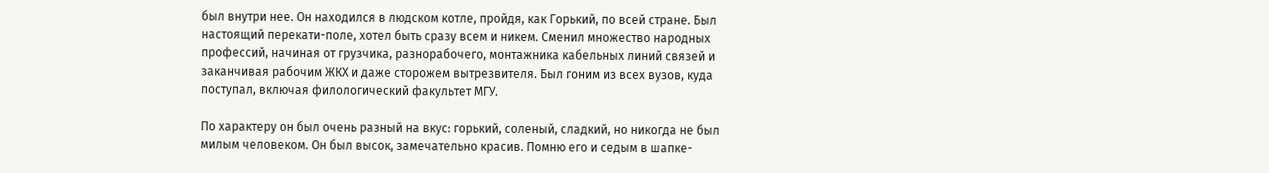был внутри нее. Он находился в людском котле, пройдя, как Горький, по всей стране. Был настоящий перекати-поле, хотел быть сразу всем и никем. Сменил множество народных профессий, начиная от грузчика, разнорабочего, монтажника кабельных линий связей и заканчивая рабочим ЖКХ и даже сторожем вытрезвителя. Был гоним из всех вузов, куда поступал, включая филологический факультет МГУ.

По характеру он был очень разный на вкус: горький, соленый, сладкий, но никогда не был милым человеком. Он был высок, замечательно красив. Помню его и седым в шапке-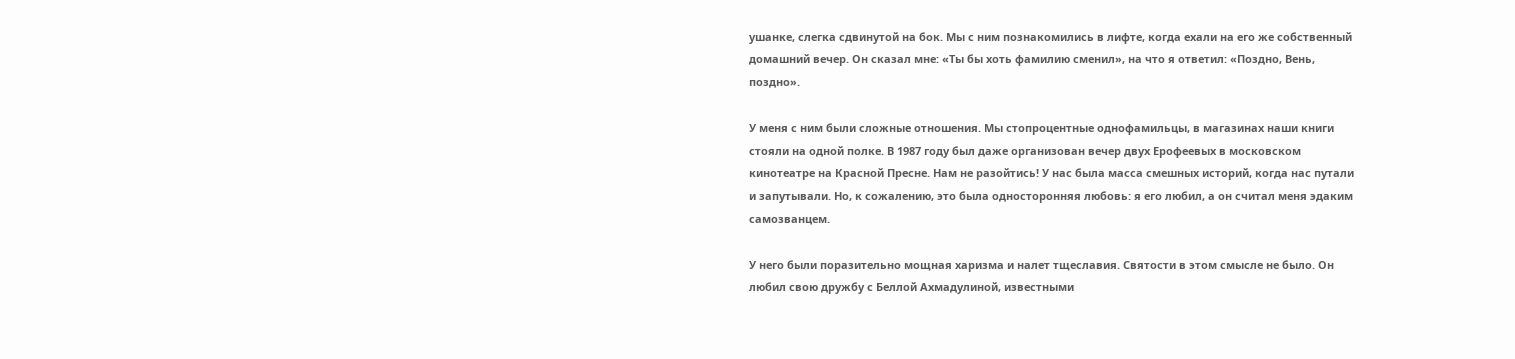ушанке, слегка сдвинутой на бок. Мы с ним познакомились в лифте, когда ехали на его же собственный домашний вечер. Он сказал мне: «Ты бы хоть фамилию сменил», на что я ответил: «Поздно, Вень, поздно».

У меня с ним были сложные отношения. Мы стопроцентные однофамильцы, в магазинах наши книги стояли на одной полке. В 1987 году был даже организован вечер двух Ерофеевых в московском кинотеатре на Красной Пресне. Нам не разойтись! У нас была масса смешных историй, когда нас путали и запутывали. Но, к сожалению, это была односторонняя любовь: я его любил, а он считал меня эдаким самозванцем.

У него были поразительно мощная харизма и налет тщеславия. Святости в этом смысле не было. Он любил свою дружбу с Беллой Ахмадулиной, известными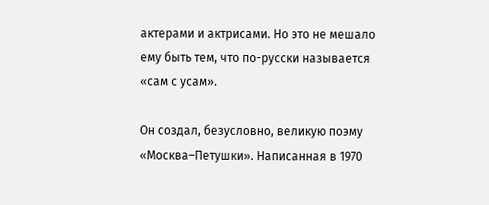актерами и актрисами. Но это не мешало ему быть тем, что по-русски называется «сам с усам».

Он создал, безусловно, великую поэму «Москва–Петушки». Написанная в 1970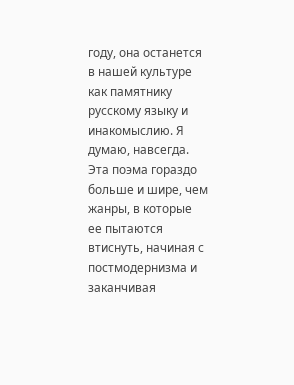году, она останется в нашей культуре как памятнику русскому языку и инакомыслию. Я думаю, навсегда. Эта поэма гораздо больше и шире, чем жанры, в которые ее пытаются втиснуть, начиная с постмодернизма и заканчивая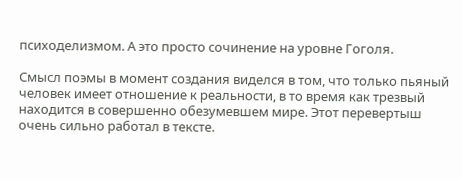психоделизмом. А это просто сочинение на уровне Гоголя.

Смысл поэмы в момент создания виделся в том, что только пьяный человек имеет отношение к реальности, в то время как трезвый находится в совершенно обезумевшем мире. Этот перевертыш очень сильно работал в тексте.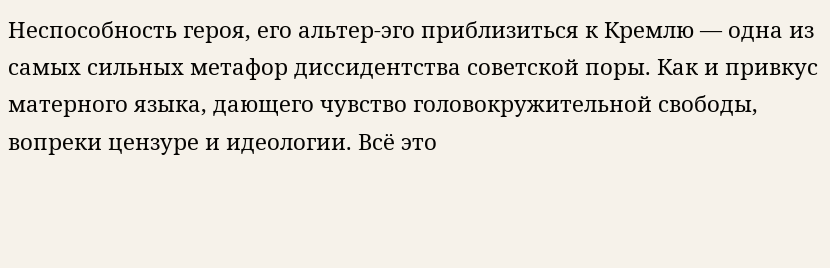Неспособность героя, его альтер-эго приблизиться к Кремлю — одна из самых сильных метафор диссидентства советской поры. Как и привкус матерного языка, дающего чувство головокружительной свободы, вопреки цензуре и идеологии. Всё это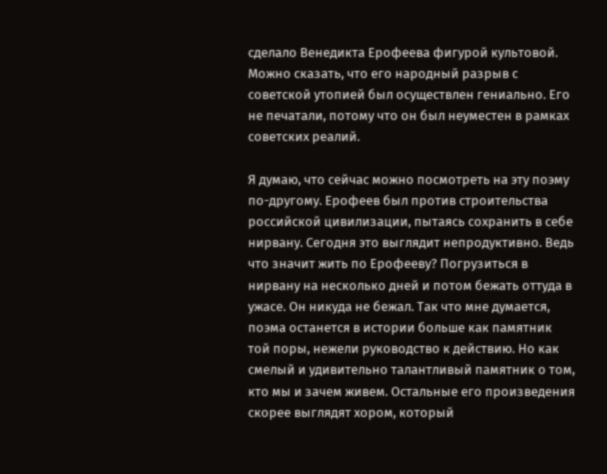сделало Венедикта Ерофеева фигурой культовой. Можно сказать, что его народный разрыв с советской утопией был осуществлен гениально. Его не печатали, потому что он был неуместен в рамках советских реалий.

Я думаю, что сейчас можно посмотреть на эту поэму по-другому. Ерофеев был против строительства российской цивилизации, пытаясь сохранить в себе нирвану. Сегодня это выглядит непродуктивно. Ведь что значит жить по Ерофееву? Погрузиться в нирвану на несколько дней и потом бежать оттуда в ужасе. Он никуда не бежал. Так что мне думается, поэма останется в истории больше как памятник той поры, нежели руководство к действию. Но как смелый и удивительно талантливый памятник о том, кто мы и зачем живем. Остальные его произведения скорее выглядят хором, который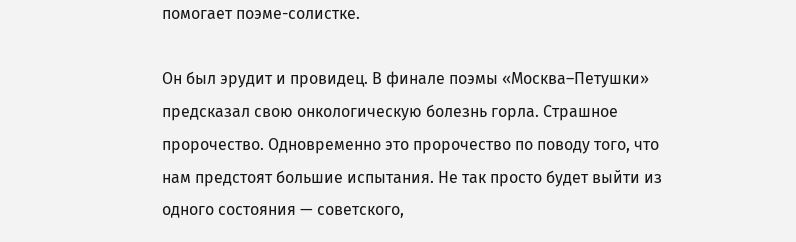помогает поэме-солистке.

Он был эрудит и провидец. В финале поэмы «Москва–Петушки» предсказал свою онкологическую болезнь горла. Страшное пророчество. Одновременно это пророчество по поводу того, что нам предстоят большие испытания. Не так просто будет выйти из одного состояния — советского,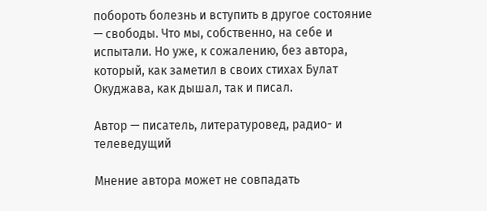побороть болезнь и вступить в другое состояние — свободы. Что мы, собственно, на себе и испытали. Но уже, к сожалению, без автора, который, как заметил в своих стихах Булат Окуджава, как дышал, так и писал.

Автор — писатель, литературовед, радио- и телеведущий

Мнение автора может не совпадать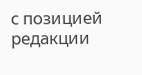с позицией редакции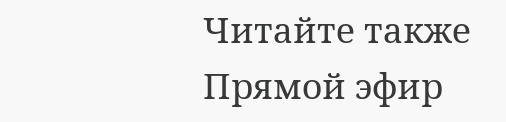Читайте также
Прямой эфир